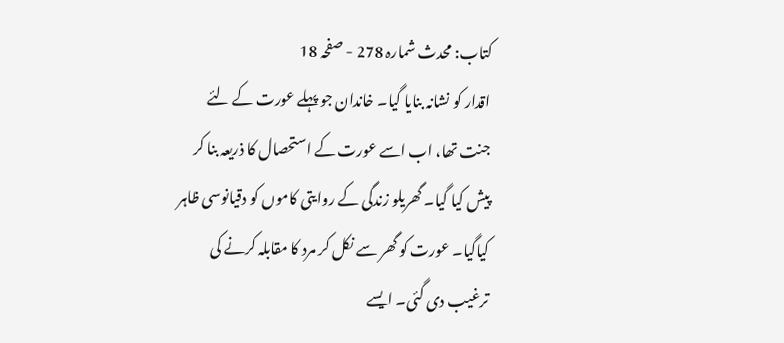کتاب: محدث شمارہ 278 - صفحہ 18
اقدار کو نشانہ بنایا گیا۔ خاندان جو پہلے عورت کے لئے جنت تھا، اب اسے عورت کے استحصال کا ذریعہ بنا کر پیش کیا گیا۔ گھریلو زندگی کے روایتی کاموں کو دقیانوسی ظاہر کیاگیا۔ عورت کو گھر سے نکل کر مرد کا مقابلہ کرنے کی ترغیب دی گئی۔ ایسے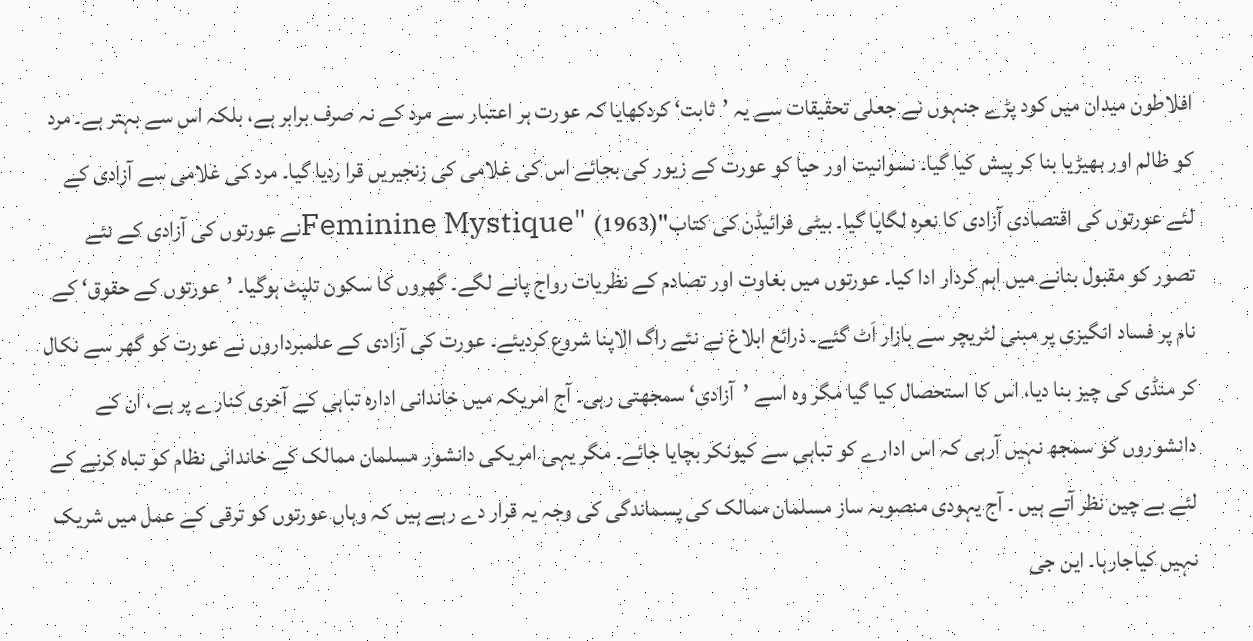افلاطون میدان میں کود پڑے جنہوں نے جعلی تحقیقات سے یہ ’ثابت‘ کردکھایا کہ عورت ہر اعتبار سے مرد کے نہ صرف برابر ہے، بلکہ اس سے بہتر ہے۔ مرد کو ظالم اور بھیڑیا بنا کر پیش کیا گیا۔ نسوانیت اور حیا کو عورت کے زیور کی بجائے اس کی غلامی کی زنجیریں قرا ردیا گیا۔ مرد کی غلامی سے آزادی کے لئے عورتوں کی اقتصادی آزادی کا نعرہ لگایا گیا۔ بیٹی فرائیڈن کی کتاب"Feminine Mystique" (1963)نے عورتوں کی آزادی کے نئے تصور کو مقبول بنانے میں اہم کردار ادا کیا۔ عورتوں میں بغاوت اور تصادم کے نظریات رواج پانے لگے۔ گھروں کا سکون تلپٹ ہوگیا۔ ’عورتوں کے حقوق‘ کے نام پر فساد انگیزی پر مبنی لٹریچر سے بازار اَٹ گئے۔ ذرائع ابلاغ نے نئے راگ الاپنا شروع کردیئے۔ عورت کی آزادی کے علمبرداروں نے عورت کو گھر سے نکال کر منڈی کی چیز بنا دیا، اس کا استحصال کیا گیا مگر وہ اسے ’آزادی‘ سمجھتی رہی۔ آج امریکہ میں خاندانی ادارہ تباہی کے آخری کنارے پر ہے، ان کے دانشوروں کو سمجھ نہیں آرہی کہ اس ادارے کو تباہی سے کیونکر بچایا جائے۔ مگر یہی امریکی دانشور مسلمان ممالک کے خاندانی نظام کو تباہ کرنے کے لئے بے چین نظر آتے ہیں ۔ آج یہودی منصوبہ ساز مسلمان ممالک کی پسماندگی کی وجہ یہ قرار دے رہے ہیں کہ وہاں عورتوں کو ترقی کے عمل میں شریک نہیں کیاجارہا۔ این جی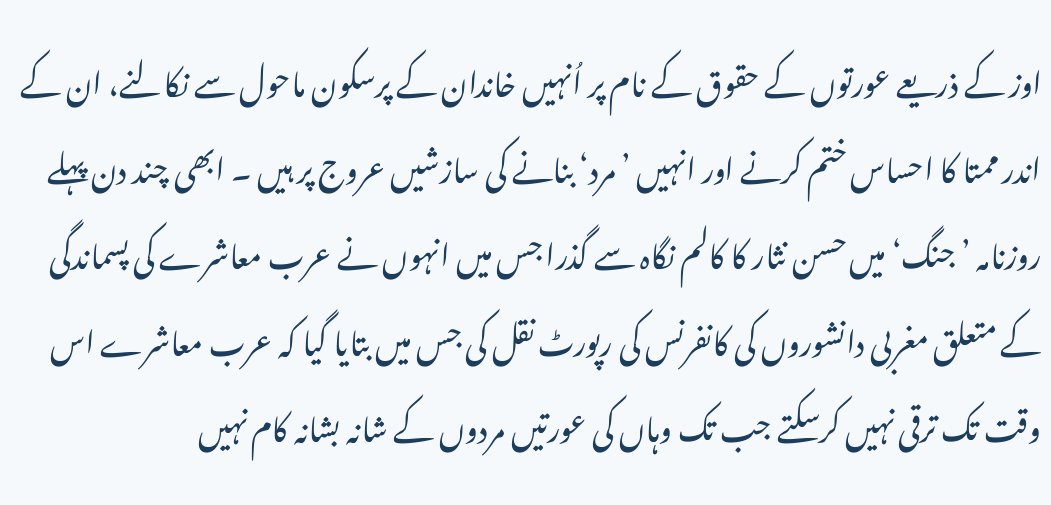اوز کے ذریعے عورتوں کے حقوق کے نام پر اُنہیں خاندان کے پرسکون ماحول سے نکالنے، ان کے اندر ممتا کا احساس ختم کرنے اور انہیں ’مرد‘ بنانے کی سازشیں عروج پر ہیں ۔ ابھی چند دن پہلے روزنامہ ’جنگ‘ میں حسن نثار کا کالم نگاہ سے گذرا جس میں انہوں نے عرب معاشرے کی پسماندگی کے متعلق مغربی دانشوروں کی کانفرنس کی رپورٹ نقل کی جس میں بتایا گیا کہ عرب معاشرے اس وقت تک ترقی نہیں کرسکتے جب تک وہاں کی عورتیں مردوں کے شانہ بشانہ کام نہیں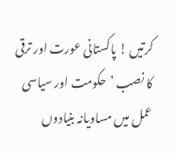کرتیں ! پاکستانی عورت اور ترقی کا نصب ’حکومت اور سیاسی عمل میں مساویانہ بنیادوں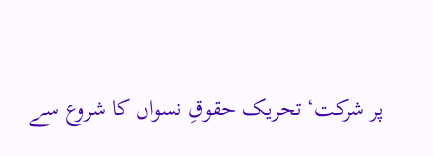پر شرکت‘ تحریک حقوقِ نسواں کا شروع سے